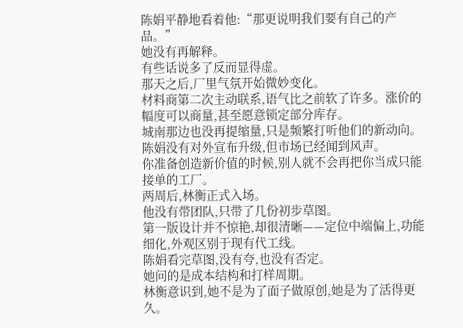陈娟平静地看着他:“那更说明我们要有自己的产品。”
她没有再解释。
有些话说多了反而显得虚。
那天之后,厂里气氛开始微妙变化。
材料商第二次主动联系,语气比之前软了许多。涨价的幅度可以商量,甚至愿意锁定部分库存。
城南那边也没再提缩量,只是频繁打听他们的新动向。
陈娟没有对外宣布升级,但市场已经闻到风声。
你准备创造新价值的时候,别人就不会再把你当成只能接单的工厂。
两周后,林衡正式入场。
他没有带团队,只带了几份初步草图。
第一版设计并不惊艳,却很清晰——定位中端偏上,功能细化,外观区别于现有代工线。
陈娟看完草图,没有夸,也没有否定。
她问的是成本结构和打样周期。
林衡意识到,她不是为了面子做原创,她是为了活得更久。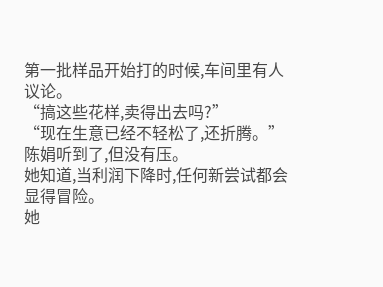第一批样品开始打的时候,车间里有人议论。
“搞这些花样,卖得出去吗?”
“现在生意已经不轻松了,还折腾。”
陈娟听到了,但没有压。
她知道,当利润下降时,任何新尝试都会显得冒险。
她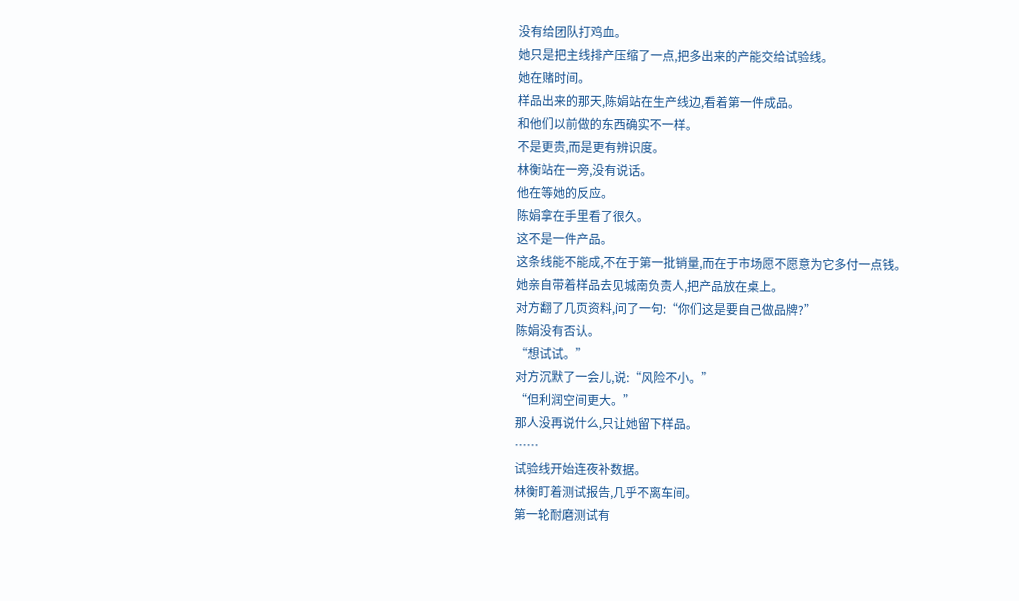没有给团队打鸡血。
她只是把主线排产压缩了一点,把多出来的产能交给试验线。
她在赌时间。
样品出来的那天,陈娟站在生产线边,看着第一件成品。
和他们以前做的东西确实不一样。
不是更贵,而是更有辨识度。
林衡站在一旁,没有说话。
他在等她的反应。
陈娟拿在手里看了很久。
这不是一件产品。
这条线能不能成,不在于第一批销量,而在于市场愿不愿意为它多付一点钱。
她亲自带着样品去见城南负责人,把产品放在桌上。
对方翻了几页资料,问了一句:“你们这是要自己做品牌?”
陈娟没有否认。
“想试试。”
对方沉默了一会儿,说:“风险不小。”
“但利润空间更大。”
那人没再说什么,只让她留下样品。
……
试验线开始连夜补数据。
林衡盯着测试报告,几乎不离车间。
第一轮耐磨测试有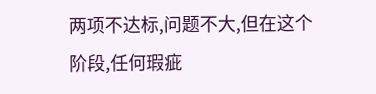两项不达标,问题不大,但在这个阶段,任何瑕疵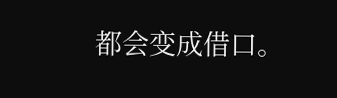都会变成借口。